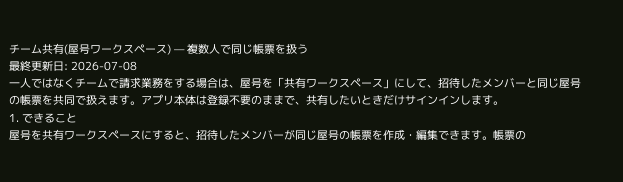チーム共有(屋号ワークスペース) — 複数人で同じ帳票を扱う
最終更新日: 2026-07-08
一人ではなくチームで請求業務をする場合は、屋号を「共有ワークスペース」にして、招待したメンバーと同じ屋号の帳票を共同で扱えます。アプリ本体は登録不要のままで、共有したいときだけサインインします。
1. できること
屋号を共有ワークスペースにすると、招待したメンバーが同じ屋号の帳票を作成・編集できます。帳票の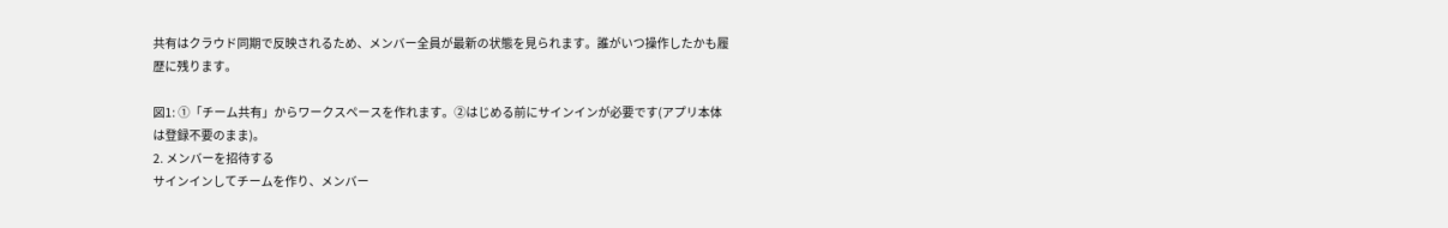共有はクラウド同期で反映されるため、メンバー全員が最新の状態を見られます。誰がいつ操作したかも履歴に残ります。

図1: ①「チーム共有」からワークスペースを作れます。②はじめる前にサインインが必要です(アプリ本体は登録不要のまま)。
2. メンバーを招待する
サインインしてチームを作り、メンバー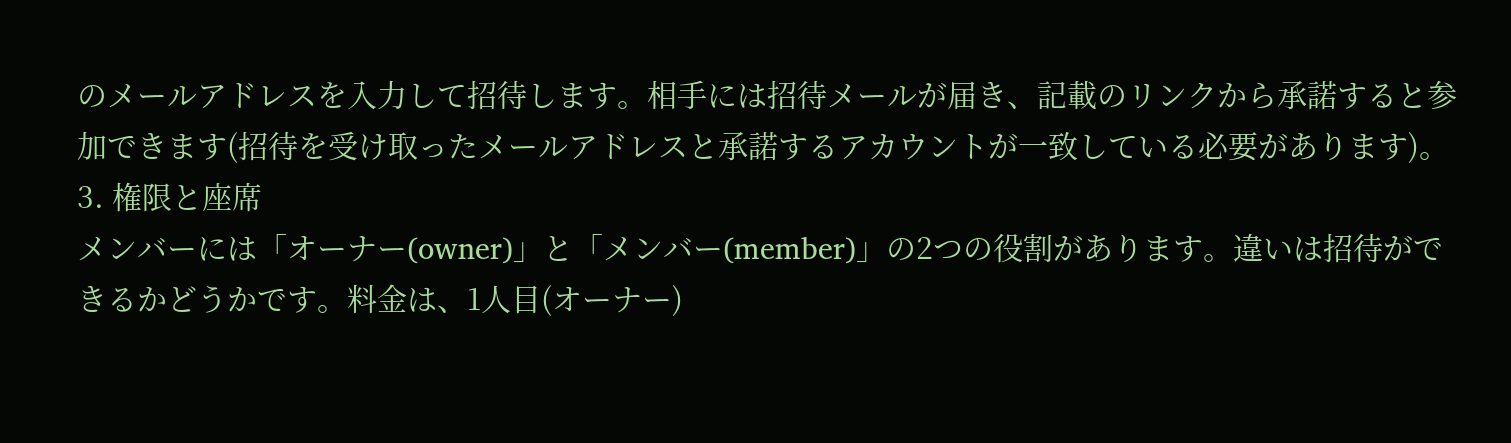のメールアドレスを入力して招待します。相手には招待メールが届き、記載のリンクから承諾すると参加できます(招待を受け取ったメールアドレスと承諾するアカウントが一致している必要があります)。
3. 権限と座席
メンバーには「オーナー(owner)」と「メンバー(member)」の2つの役割があります。違いは招待ができるかどうかです。料金は、1人目(オーナー)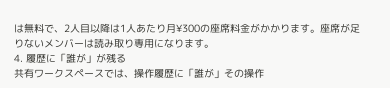は無料で、2人目以降は1人あたり月¥300の座席料金がかかります。座席が足りないメンバーは読み取り専用になります。
4. 履歴に「誰が」が残る
共有ワークスペースでは、操作履歴に「誰が」その操作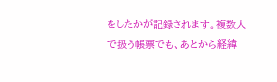をしたかが記録されます。複数人で扱う帳票でも、あとから経緯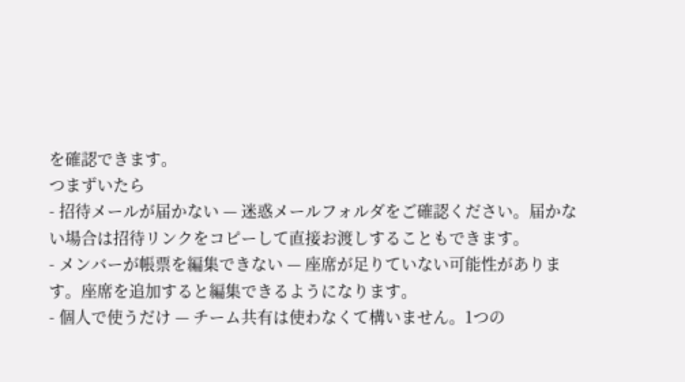を確認できます。
つまずいたら
- 招待メールが届かない — 迷惑メールフォルダをご確認ください。届かない場合は招待リンクをコピーして直接お渡しすることもできます。
- メンバーが帳票を編集できない — 座席が足りていない可能性があります。座席を追加すると編集できるようになります。
- 個人で使うだけ — チーム共有は使わなくて構いません。1つの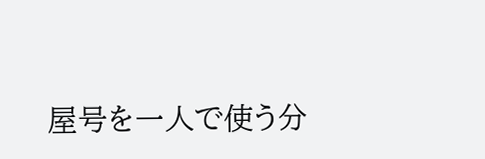屋号を一人で使う分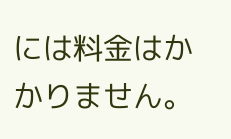には料金はかかりません。